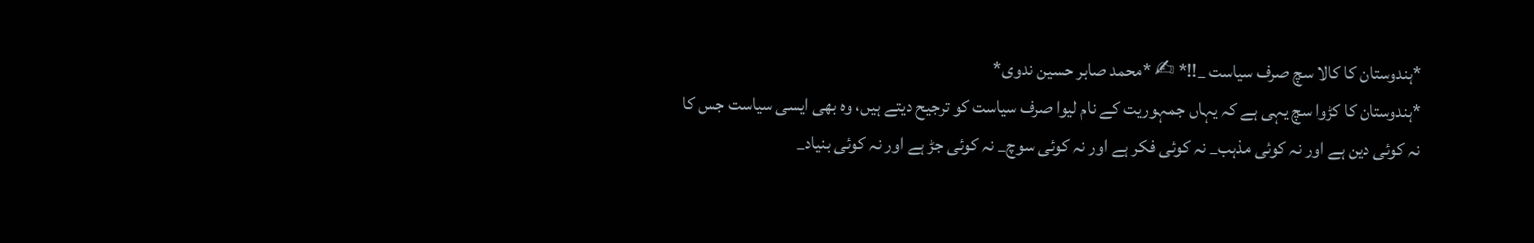*ہندوستان کا کالا سچ صرف سیاست _!!* ✍ *محمد صابر حسین ندوی*
*ہندوستان کا کڑوا سچ یہی ہے کہ یہاں جمہوریت کے نام لیوا صرف سیاست کو ترجیح دیتے ہیں، وہ بھی ایسی سیاست جس کا نہ کوئی دین ہے اور نہ کوئی مذہب_ نہ کوئی فکر ہے اور نہ کوئی سوچ_ نہ کوئی جڑ ہے اور نہ کوئی بنیاد_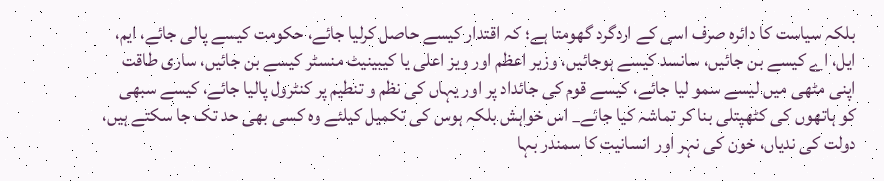بلکہ سیاست کا دائرہ صرف اسی کے اردگرد گھومتا ہے؛ کہ اقتدار کیسے حاصل کرلیا جائے، حکومت کیسے پالی جائے، ایم، ایل، اے کیسے بن جائیں، سانسد کیسے ہوجائیں، وزیر اعظم اور ویز اعلی یا کیبینیٹ منسٹر کیسے بن جائیں، ساری طاقت اپنی مٹھی میں لیسے سمو لیا جائے، کیسے قوم کی جائداد پر اور یہاں کی نظم و تنطیم پر کنٹرول پالیا جائے، کیسے سبھی کو ہاتھوں کی کٹھپتلی بنا کر تماشہ کیا جائے_ اس خواہش بلکہ ہوس کی تکمیل کیلئے وہ کسی بھی حد تک جا سکتے ہیں، دولت کی ندیاں، خون کی نہر اور انسانیت کا سمندر بہا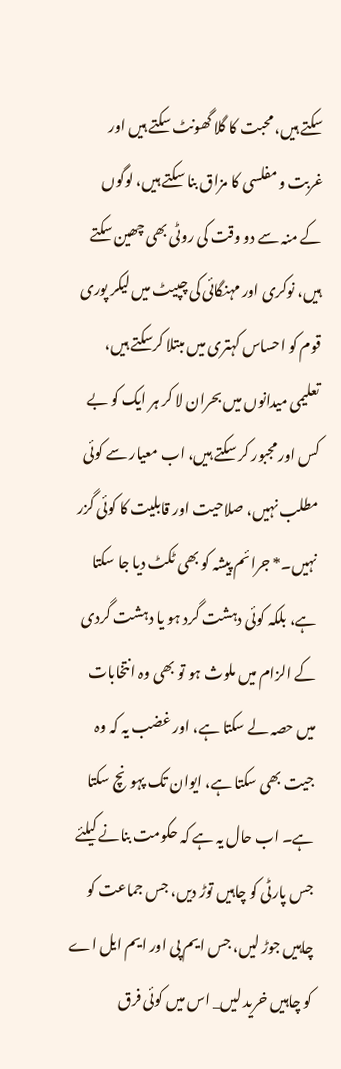سکتے ہیں، محبت کا گلا گھونٹ سکتے ہیں اور غربت و مفلسی کا مزاق بنا سکتے ہیں، لوگوں کے منہ سے دو وقت کی روٹی بھی چھین سکتے ہیں، نوکری اور مہنگائی کی چپیٹ میں لیکر پوری قوم کو احساس کہتری میں مبتلا کرسکتے ہیں، تعلیمی میدانوں میں بحران لا کر ہر ایک کو بے کس اور مجبور کر سکتے ہیں، اب معیار سے کوئی مطلب نہیں، صلاحیت اور قابلیت کا کوئی گزر نہیں۔* جرائم پیشہ کو بھی ٹکٹ دیا جا سکتا ہے، بلکہ کوئی دہشت گرد ہو یا دہشت گردی کے الزام میں ملوث ہو تو بھی وہ انتخابات میں حصہ لے سکتا ہے، اور غضب یہ کہ وہ جیت بھی سکتا ہے، ایوان تک پہونچ سکتا ہے۔ اب حال یہ ہے کہ حکومت بنانے کیلئے جس پارٹی کو چاہیں توڑ دیں، جس جماعت کو چاہیں جوڑ لیں، جس ایم پی اور ایم ایل اے کو چاہیں خرید لیں_ اس میں کوئی فرق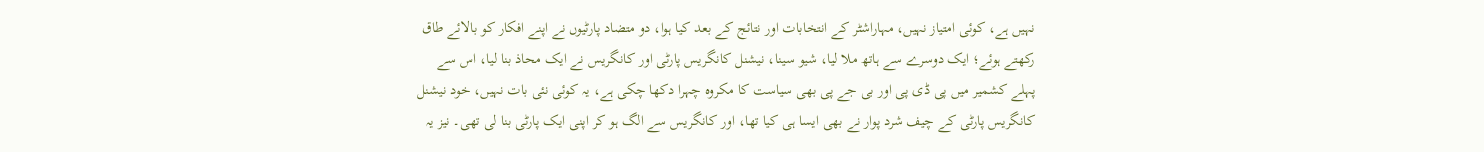نہیں ہے، کوئی امتیاز نہیں، مہاراشٹر کے انتخابات اور نتائج کے بعد کیا ہوا، دو متضاد پارٹیوں نے اپنے افکار کو بالائے طاق رکھتے ہوئے؛ ایک دوسرے سے ہاتھ ملا لیا، شیو سینا، نیشنل کانگریس پارٹی اور کانگریس نے ایک محاذ بنا لیا، اس سے پہلے کشمیر میں پی ڈی پی اور بی جے پی بھی سیاست کا مکروہ چہرا دکھا چکی ہے، یہ کوئی نئی بات نہیں، خود نیشنل کانگریس پارٹی کے چیف شرد پوار نے بھی ایسا ہی کیا تھا، اور کانگریس سے الگ ہو کر اپنی ایک پارٹی بنا لی تھی۔ نیز یہ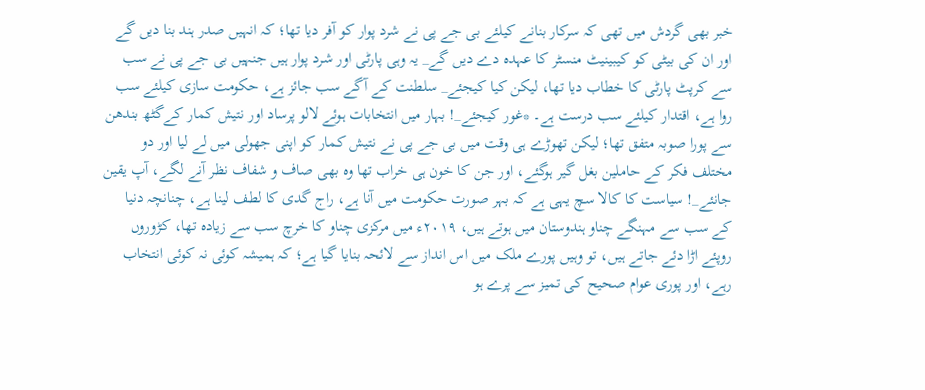خبر بھی گردش میں تھی کہ سرکار بنانے کیلئے بی جے پی نے شرد پوار کو آفر دیا تھا؛ کہ انہیں صدر ہند بنا دیں گے اور ان کی بیٹی کو کیبینیٹ منسٹر کا عہدہ دے دیں گے_ یہ وہی پارٹی اور شرد پوار ہیں جنہیں بی جے پی نے سب سے کرپٹ پارٹی کا خطاب دیا تھا، لیکن کیا کیجئے_ سلطنت کے آگے سب جائز ہے، حکومت سازی کیلئے سب روا ہے، اقتدار کیلئے سب درست ہے۔ *غور کیجئے_! بہار میں انتخابات ہوئے لالو پرساد اور نتیش کمار کےگٹھ بندھن سے پورا صوبہ متفق تھا؛ لیکن تھوڑے ہی وقت میں بی جے پی نے نتیش کمار کو اپنی جھولی میں لے لیا اور دو مختلف فکر کے حاملین بغل گیر ہوگئے، اور جن کا خون ہی خراب تھا وہ بھی صاف و شفاف نظر آنے لگے، آپ یقین جانئے_! سیاست کا کالا سچ یہی ہے کہ بہر صورت حکومت میں آنا ہے، راج گدی کا لطف لینا ہے، چنانچہ دنیا کے سب سے مہنگے چناو ہندوستان میں ہوتے ہیں، ۲۰۱۹ء میں مرکزی چناو کا خرچ سب سے زیادہ تھا، کڑوروں روپئے اڑا دئے جاتے ہیں، تو وہیں پورے ملک میں اس انداز سے لائحہ بنایا گیا ہے؛ کہ ہمیشہ کوئی نہ کوئی انتخاب رہے، اور پوری عوام صحیح کی تمیز سے پرے ہو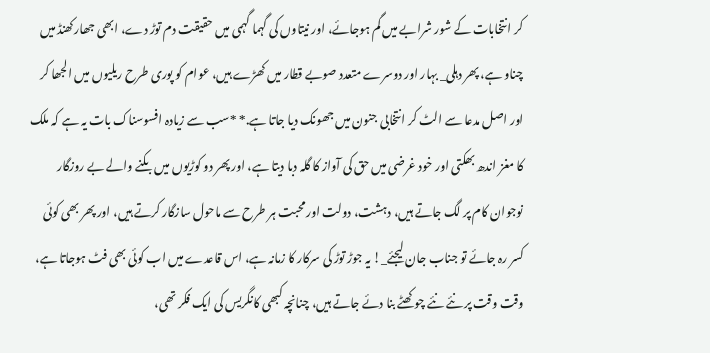کر انتخابات کے شور شرابے میں گم ہوجائے، اور نیتاوں کی گہما گہمی میں حقیقت دم توڑ دے، ابھی جھارکھنڈ میں چناو ہے، پھر دہلی_ بہار اور دوسرے متعدد صوبے قطار میں کھڑے ہیں، عوام کو پوری طرح ریلیوں میں الجھا کر اور اصل مدعا سے الٹ کر انتخابی جنون میں جھونک دیا جاتا ہے.* *سب سے زیادہ افسوسناک بات یہ ہے کہ ملک کا مغز اندھ بھکتی اور خود غرضی میں حق کی آواز کا گلہ دبا دیتا ہے، اور پھر دو کوڑیوں میں بکنے والے بے روزگار نوجوان کام پر لگ جاتے ہیں، دہشت، دولت اور محبت ہر طرح سے ماحول سازگار کرتے ہیں، اور پھر بھی کوئی کسر رہ جائے تو جناب جان لیجئے_! یہ جوڑ توڑ کی سرکار کا زمانہ ہے، اس قاعدے میں اب کوئی بھی فٹ ہوجاتا ہے، وقت وقت پر نئے نئے چوکھٹے بنا دئے جاتے ہیں، چنانچہ کبھی کانگریس کی ایک فکر تھی،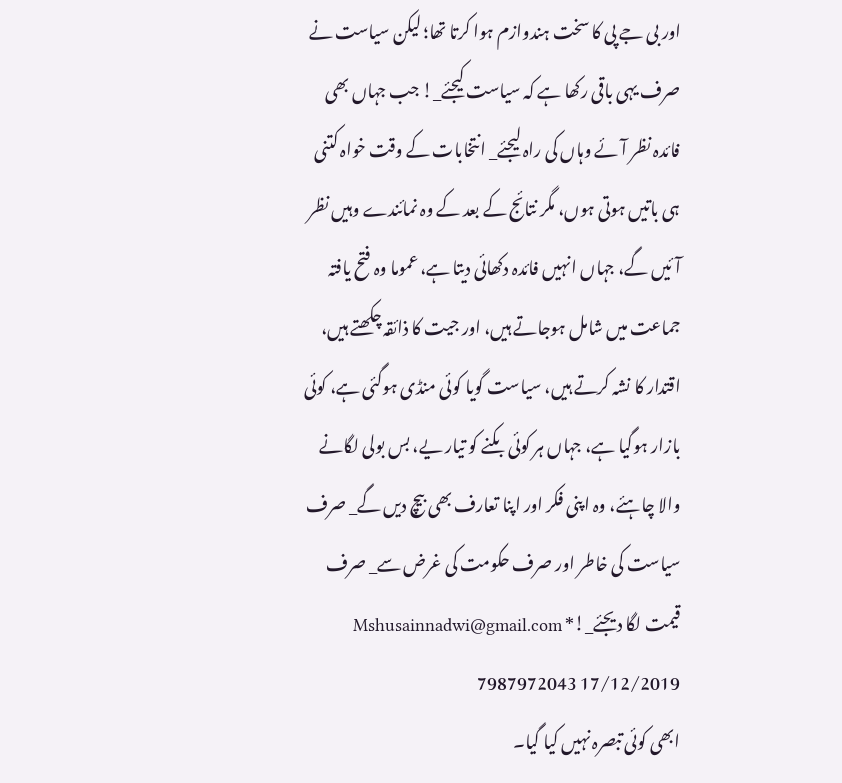اور بی جے پی کا سخت ہندوازم ہوا کرتا تھا؛ لیکن سیاست نے صرف یہی باقی رکھا ہے کہ سیاست کیجئے_! جب جہاں بھی فائدہ نظر آئے وہاں کی راہ لیجئے_ انتخابات کے وقت خواہ کتنی ہی باتیں ہوتی ہوں، مگر نتائج کے بعد کے وہ نمائندے وہیں نظر آئیں گے، جہاں انہیں فائدہ دکھائی دیتا ہے، عموما وہ فتح یافتہ جماعت میں شامل ہوجاتے ہیں، اور جیت کا ذائقہ چکھتے ہیں، اقتدار کا نشہ کرتے ہیں، سیاست گویا کوئی منڈی ہوگئی ہے، کوئی بازار ہوگیا ہے، جہاں ہر کوئی بکنے کو تیار یے، بس بولی لگانے والا چاہئے، وہ اپنی فکر اور اپنا تعارف بھی بیچ دیں گے_ صرف سیاست کی خاطر اور صرف حکومت کی غرض سے_ صرف قیمت لگا دیجئے_!* Mshusainnadwi@gmail.com 7987972043 17/12/2019
ابھی کوئی تبصرہ نہیں کیا گیا۔